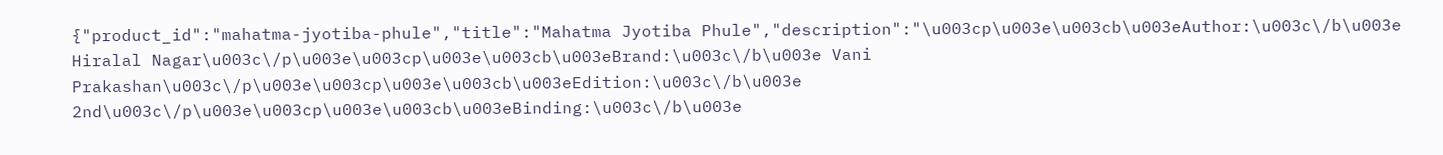{"product_id":"mahatma-jyotiba-phule","title":"Mahatma Jyotiba Phule","description":"\u003cp\u003e\u003cb\u003eAuthor:\u003c\/b\u003e Hiralal Nagar\u003c\/p\u003e\u003cp\u003e\u003cb\u003eBrand:\u003c\/b\u003e Vani Prakashan\u003c\/p\u003e\u003cp\u003e\u003cb\u003eEdition:\u003c\/b\u003e 2nd\u003c\/p\u003e\u003cp\u003e\u003cb\u003eBinding:\u003c\/b\u003e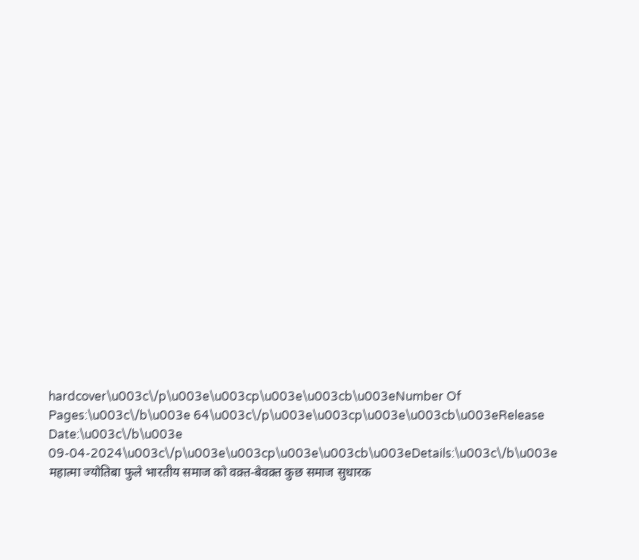hardcover\u003c\/p\u003e\u003cp\u003e\u003cb\u003eNumber Of Pages:\u003c\/b\u003e 64\u003c\/p\u003e\u003cp\u003e\u003cb\u003eRelease Date:\u003c\/b\u003e 09-04-2024\u003c\/p\u003e\u003cp\u003e\u003cb\u003eDetails:\u003c\/b\u003e महात्मा ज्योतिबा फुले भारतीय समाज को वक़्त-बेवक़्त कुछ समाज सुधारक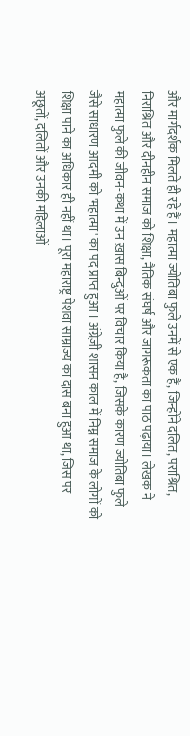और मार्गदर्शक मिलते ही रहे हैं। महात्मा ज्योतिबा फुले उनमें से एक हैं, जिन्होंने दलित, पराश्रित, निराश्रित और दीनहीन समाज को शिक्षा, नैतिक संघर्ष और जागरूकता का पाठ पढ़ाया। लेखक ने महात्मा फुले की जीवन-कथा में उन ख़ास बिन्दुओं पर विचार किया है, जिसके कारण ज्योतिबा फुले जैसे साधारण आदमी को 'महात्मा' का पद प्राप्त हुआ । अंग्रेज़ी शासन काल में निम्न समाज के लोगों को शिक्षा पाने का अधिकार ही नहीं था। पूरा महाराष्ट्र पेशवा साम्राज्य का दास बना हुआ था, जिस पर अछूतों, दलितों और उनकी महिलाओं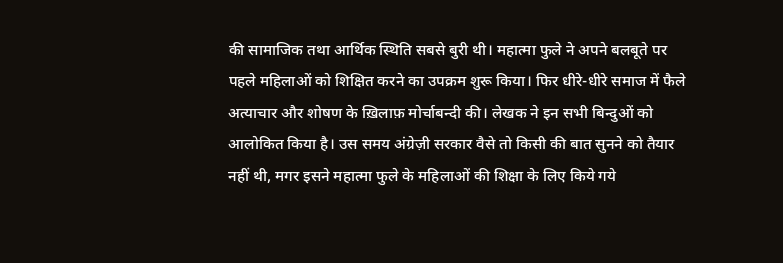की सामाजिक तथा आर्थिक स्थिति सबसे बुरी थी। महात्मा फुले ने अपने बलबूते पर पहले महिलाओं को शिक्षित करने का उपक्रम शुरू किया। फिर धीरे-धीरे समाज में फैले अत्याचार और शोषण के ख़िलाफ़ मोर्चाबन्दी की। लेखक ने इन सभी बिन्दुओं को आलोकित किया है। उस समय अंग्रेज़ी सरकार वैसे तो किसी की बात सुनने को तैयार नहीं थी, मगर इसने महात्मा फुले के महिलाओं की शिक्षा के लिए किये गये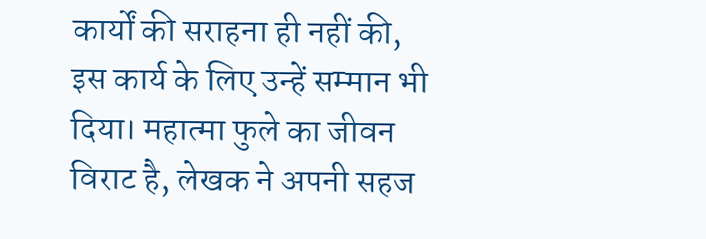कार्यों की सराहना ही नहीं की, इस कार्य के लिए उन्हें सम्मान भी दिया। महात्मा फुले का जीवन विराट है, लेखक ने अपनी सहज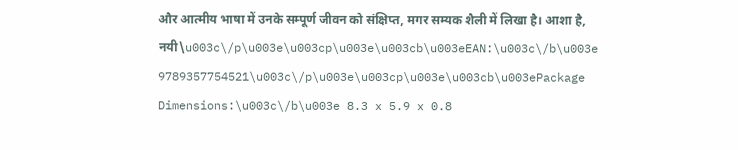और आत्मीय भाषा में उनके सम्पूर्ण जीवन को संक्षिप्त, मगर सम्यक शैली में लिखा है। आशा है, नयी\u003c\/p\u003e\u003cp\u003e\u003cb\u003eEAN:\u003c\/b\u003e 9789357754521\u003c\/p\u003e\u003cp\u003e\u003cb\u003ePackage Dimensions:\u003c\/b\u003e 8.3 x 5.9 x 0.8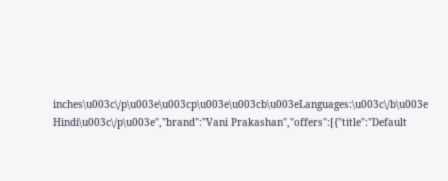inches\u003c\/p\u003e\u003cp\u003e\u003cb\u003eLanguages:\u003c\/b\u003e Hindi\u003c\/p\u003e","brand":"Vani Prakashan","offers":[{"title":"Default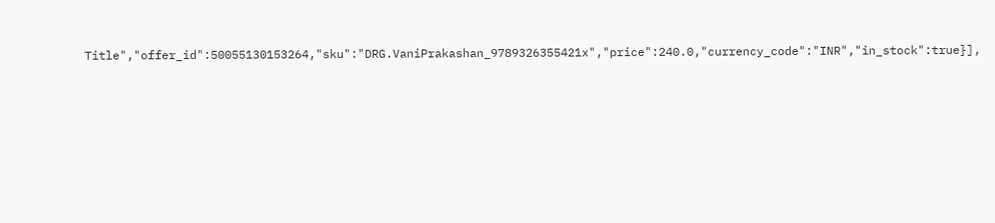Title","offer_id":50055130153264,"sku":"DRG.VaniPrakashan_9789326355421x","price":240.0,"currency_code":"INR","in_stock":true}],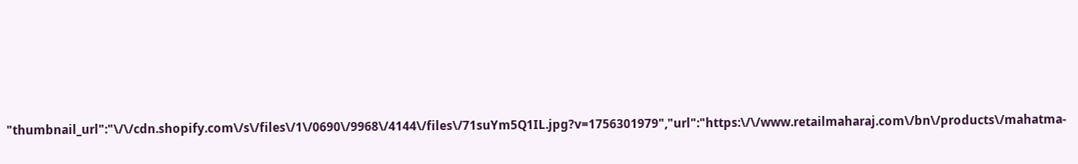"thumbnail_url":"\/\/cdn.shopify.com\/s\/files\/1\/0690\/9968\/4144\/files\/71suYm5Q1IL.jpg?v=1756301979","url":"https:\/\/www.retailmaharaj.com\/bn\/products\/mahatma-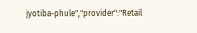jyotiba-phule","provider":"Retail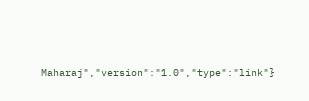Maharaj","version":"1.0","type":"link"}